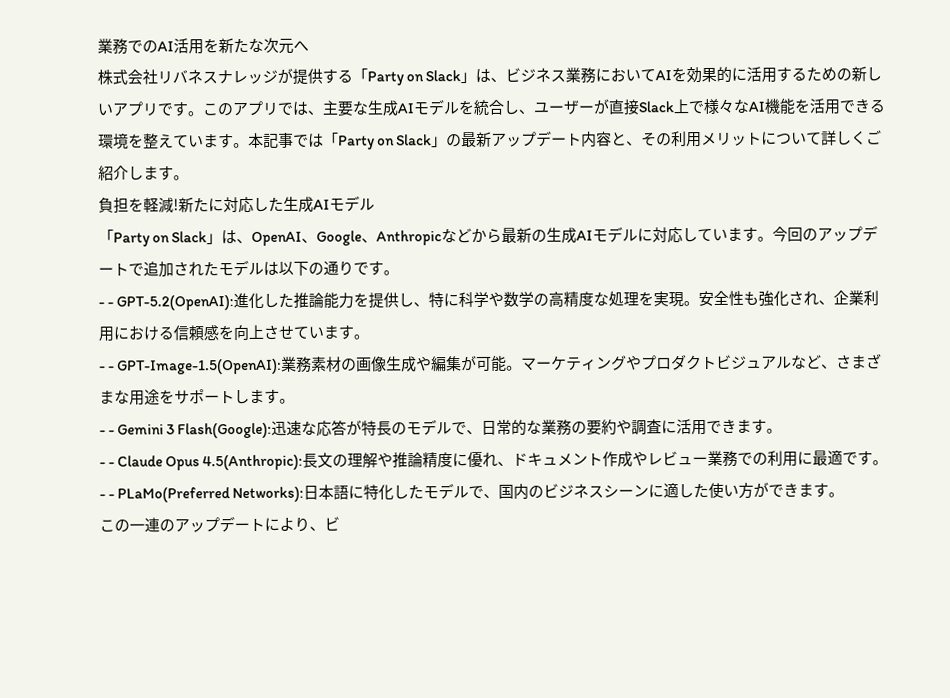業務でのAI活用を新たな次元へ
株式会社リバネスナレッジが提供する「Party on Slack」は、ビジネス業務においてAIを効果的に活用するための新しいアプリです。このアプリでは、主要な生成AIモデルを統合し、ユーザーが直接Slack上で様々なAI機能を活用できる環境を整えています。本記事では「Party on Slack」の最新アップデート内容と、その利用メリットについて詳しくご紹介します。
負担を軽減!新たに対応した生成AIモデル
「Party on Slack」は、OpenAI、Google、Anthropicなどから最新の生成AIモデルに対応しています。今回のアップデートで追加されたモデルは以下の通りです。
- - GPT-5.2(OpenAI):進化した推論能力を提供し、特に科学や数学の高精度な処理を実現。安全性も強化され、企業利用における信頼感を向上させています。
- - GPT-Image-1.5(OpenAI):業務素材の画像生成や編集が可能。マーケティングやプロダクトビジュアルなど、さまざまな用途をサポートします。
- - Gemini 3 Flash(Google):迅速な応答が特長のモデルで、日常的な業務の要約や調査に活用できます。
- - Claude Opus 4.5(Anthropic):長文の理解や推論精度に優れ、ドキュメント作成やレビュー業務での利用に最適です。
- - PLaMo(Preferred Networks):日本語に特化したモデルで、国内のビジネスシーンに適した使い方ができます。
この一連のアップデートにより、ビ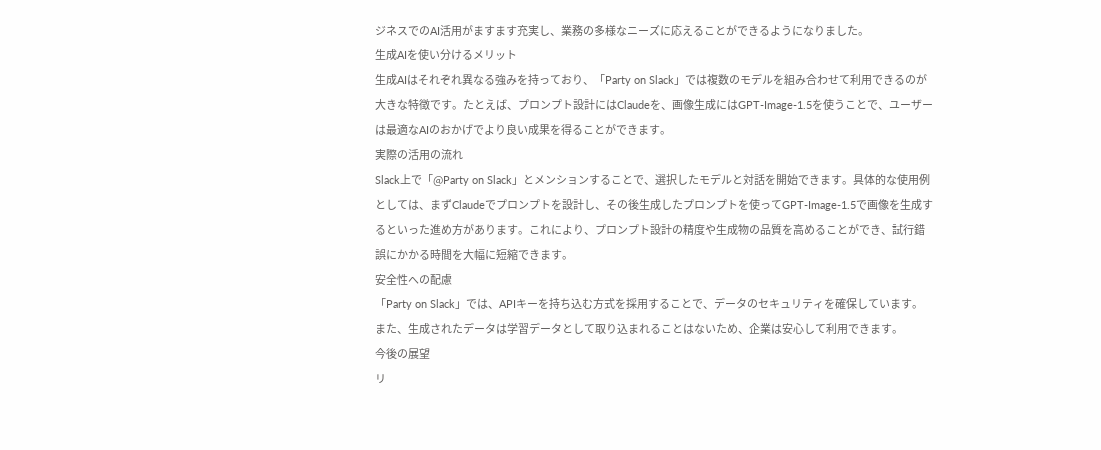ジネスでのAI活用がますます充実し、業務の多様なニーズに応えることができるようになりました。
生成AIを使い分けるメリット
生成AIはそれぞれ異なる強みを持っており、「Party on Slack」では複数のモデルを組み合わせて利用できるのが大きな特徴です。たとえば、プロンプト設計にはClaudeを、画像生成にはGPT-Image-1.5を使うことで、ユーザーは最適なAIのおかげでより良い成果を得ることができます。
実際の活用の流れ
Slack上で「@Party on Slack」とメンションすることで、選択したモデルと対話を開始できます。具体的な使用例としては、まずClaudeでプロンプトを設計し、その後生成したプロンプトを使ってGPT-Image-1.5で画像を生成するといった進め方があります。これにより、プロンプト設計の精度や生成物の品質を高めることができ、試行錯誤にかかる時間を大幅に短縮できます。
安全性への配慮
「Party on Slack」では、APIキーを持ち込む方式を採用することで、データのセキュリティを確保しています。また、生成されたデータは学習データとして取り込まれることはないため、企業は安心して利用できます。
今後の展望
リ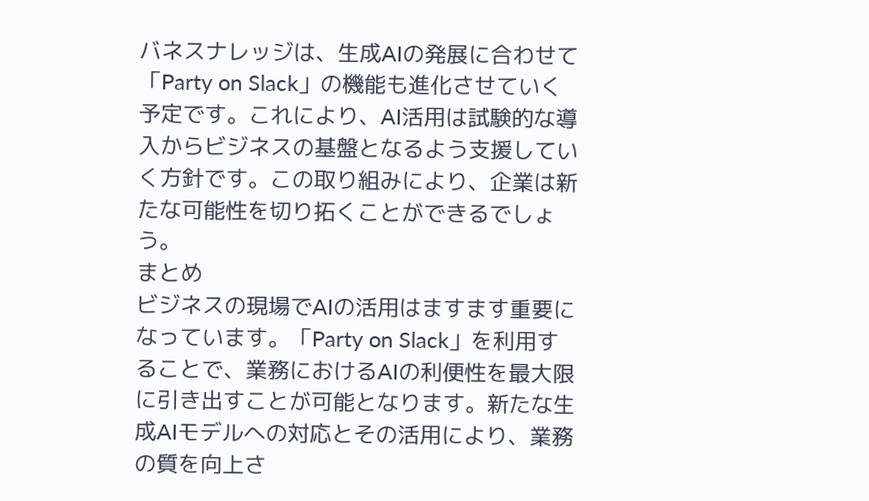バネスナレッジは、生成AIの発展に合わせて「Party on Slack」の機能も進化させていく予定です。これにより、AI活用は試験的な導入からビジネスの基盤となるよう支援していく方針です。この取り組みにより、企業は新たな可能性を切り拓くことができるでしょう。
まとめ
ビジネスの現場でAIの活用はますます重要になっています。「Party on Slack」を利用することで、業務におけるAIの利便性を最大限に引き出すことが可能となります。新たな生成AIモデルへの対応とその活用により、業務の質を向上さ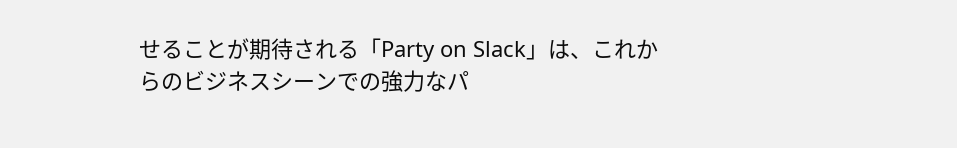せることが期待される「Party on Slack」は、これからのビジネスシーンでの強力なパ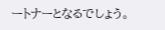ートナーとなるでしょう。